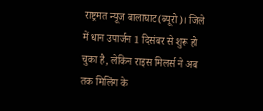राष्ट्रमत न्यूज बालाघाट(ब्यूरो)। जिले में धान उपार्जन 1 दिसंबर से शुरू हो चुका है, लेकिन राइस मिलर्स ने अब तक मिलिंग के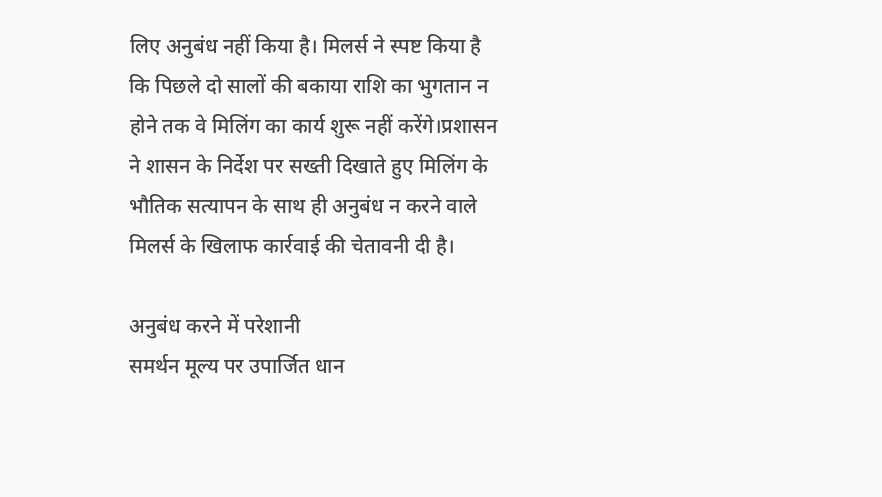लिए अनुबंध नहीं किया है। मिलर्स ने स्पष्ट किया है कि पिछले दो सालों की बकाया राशि का भुगतान न होने तक वे मिलिंग का कार्य शुरू नहीं करेंगे।प्रशासन ने शासन के निर्देश पर सख्ती दिखाते हुए मिलिंग के भौतिक सत्यापन के साथ ही अनुबंध न करने वाले मिलर्स के खिलाफ कार्रवाई की चेतावनी दी है।

अनुबंध करने में परेशानी
समर्थन मूल्य पर उपार्जित धान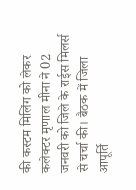की कस्टम मिलिंग को लेकर कलेक्टर मृणाल मीना ने 02 जनवरी को जिले के राईस मिलर्स से चर्चा की। बैठक में जिला आपूर्ति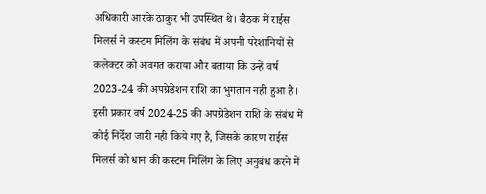अधिकारी आरके ठाकुर भी उपस्थित थे। बैठक में राईस मिलर्स ने कस्टम मिलिंग के संबंध में अपनी परेशानियों से कलेक्टर को अवगत कराया और बताया कि उन्हें वर्ष 2023-24 की अपग्रेडेशन राशि का भुगतान नही हुआ है। इसी प्रकार वर्ष 2024-25 की अपग्रेडेशन राशि के संबंध में कोई निर्देश जारी नही किये गए है, जिसके कारण राईस मिलर्स को धान की कस्टम मिलिंग के लिए अनुबंध करने में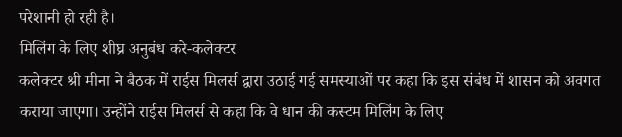परेशानी हो रही है।
मिलिंग के लिए शीघ्र अनुबंध करे-कलेक्टर
कलेक्टर श्री मीना ने बैठक में राईस मिलर्स द्वारा उठाई गई समस्याओं पर कहा कि इस संबंध में शासन को अवगत कराया जाएगा। उन्होंने राईस मिलर्स से कहा कि वे धान की कस्टम मिलिंग के लिए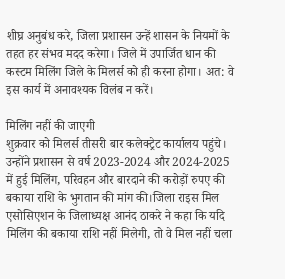शीघ्र अनुबंध करे, जिला प्रशासन उन्हें शासन के नियमों के तहत हर संभव मदद करेगा। जिले में उपार्जित धान की कस्टम मिलिंग जिले के मिलर्स को ही करना होगा। अत: वे इस कार्य में अनावश्यक विलंब न करें।

मिलिंग नहीं की जाएगी
शुक्रवार को मिलर्स तीसरी बार कलेक्ट्रेट कार्यालय पहुंचे। उन्होंने प्रशासन से वर्ष 2023-2024 और 2024-2025 में हुई मिलिंग, परिवहन और बारदाने की करोड़ों रुपए की बकाया राशि के भुगतान की मांग की।जिला राइस मिल एसोसिएशन के जिलाध्यक्ष आनंद ठाकरे ने कहा कि यदि मिलिंग की बकाया राशि नहीं मिलेगी, तो वे मिल नहीं चला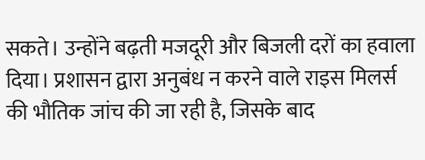सकते। उन्होंने बढ़ती मजदूरी और बिजली दरों का हवाला दिया। प्रशासन द्वारा अनुबंध न करने वाले राइस मिलर्स की भौतिक जांच की जा रही है, जिसके बाद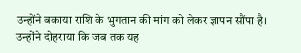उन्होंने बकाया राशि के भुगतान की मांग को लेकर ज्ञापन सौंपा है। उन्होंने दोहराया कि जब तक यह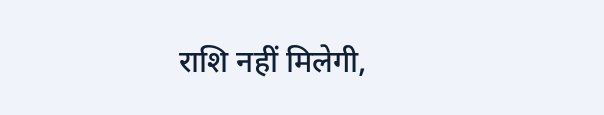राशि नहीं मिलेगी,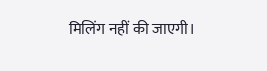मिलिंग नहीं की जाएगी।